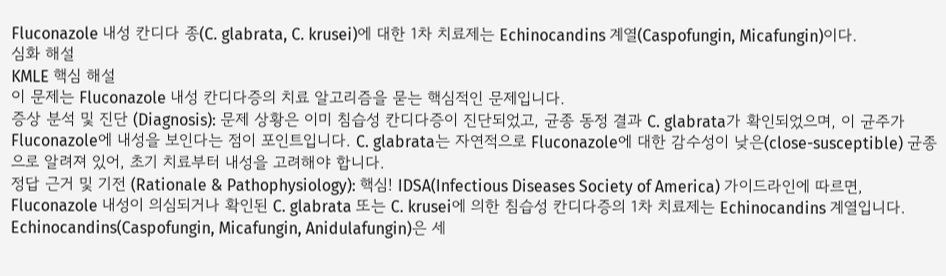Fluconazole 내성 칸디다 종(C. glabrata, C. krusei)에 대한 1차 치료제는 Echinocandins 계열(Caspofungin, Micafungin)이다.
심화 해설
KMLE 핵심 해설
이 문제는 Fluconazole 내성 칸디다증의 치료 알고리즘을 묻는 핵심적인 문제입니다.
증상 분석 및 진단 (Diagnosis): 문제 상황은 이미 침습성 칸디다증이 진단되었고, 균종 동정 결과 C. glabrata가 확인되었으며, 이 균주가 Fluconazole에 내성을 보인다는 점이 포인트입니다. C. glabrata는 자연적으로 Fluconazole에 대한 감수성이 낮은(close-susceptible) 균종으로 알려져 있어, 초기 치료부터 내성을 고려해야 합니다.
정답 근거 및 기전 (Rationale & Pathophysiology): 핵심! IDSA(Infectious Diseases Society of America) 가이드라인에 따르면, Fluconazole 내성이 의심되거나 확인된 C. glabrata 또는 C. krusei에 의한 침습성 칸디다증의 1차 치료제는 Echinocandins 계열입니다. Echinocandins(Caspofungin, Micafungin, Anidulafungin)은 세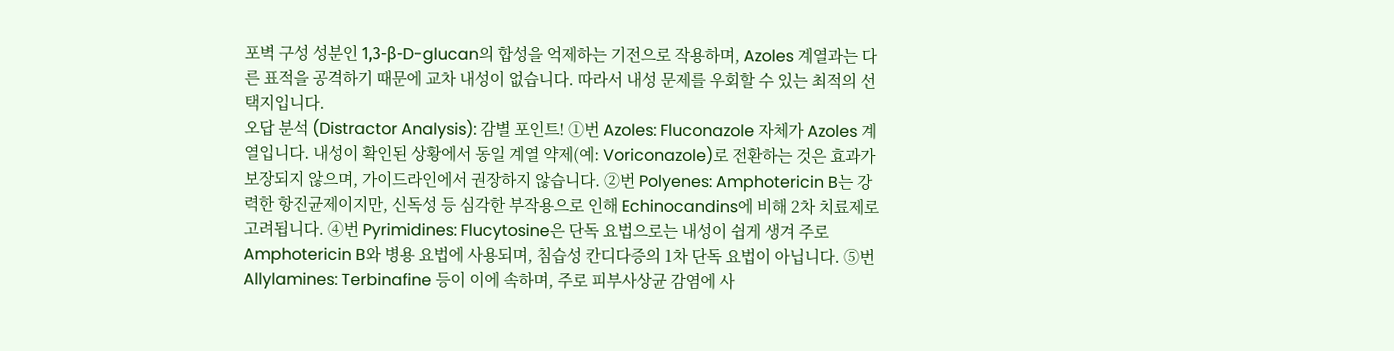포벽 구성 성분인 1,3-β-D-glucan의 합성을 억제하는 기전으로 작용하며, Azoles 계열과는 다른 표적을 공격하기 때문에 교차 내성이 없습니다. 따라서 내성 문제를 우회할 수 있는 최적의 선택지입니다.
오답 분석 (Distractor Analysis): 감별 포인트! ①번 Azoles: Fluconazole 자체가 Azoles 계열입니다. 내성이 확인된 상황에서 동일 계열 약제(예: Voriconazole)로 전환하는 것은 효과가 보장되지 않으며, 가이드라인에서 권장하지 않습니다. ②번 Polyenes: Amphotericin B는 강력한 항진균제이지만, 신독성 등 심각한 부작용으로 인해 Echinocandins에 비해 2차 치료제로 고려됩니다. ④번 Pyrimidines: Flucytosine은 단독 요법으로는 내성이 쉽게 생겨 주로 Amphotericin B와 병용 요법에 사용되며, 침습성 칸디다증의 1차 단독 요법이 아닙니다. ⑤번 Allylamines: Terbinafine 등이 이에 속하며, 주로 피부사상균 감염에 사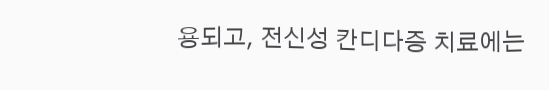용되고, 전신성 칸디다증 치료에는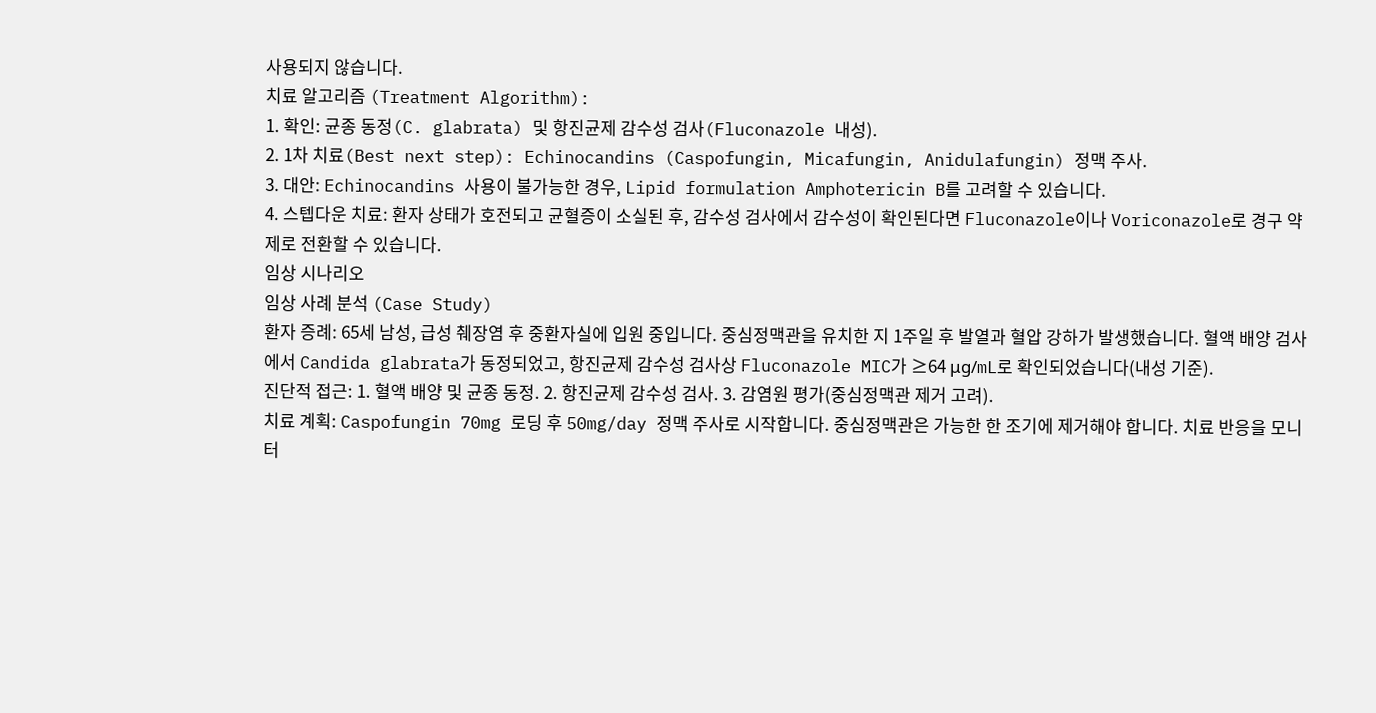사용되지 않습니다.
치료 알고리즘 (Treatment Algorithm):
1. 확인: 균종 동정(C. glabrata) 및 항진균제 감수성 검사(Fluconazole 내성).
2. 1차 치료(Best next step): Echinocandins (Caspofungin, Micafungin, Anidulafungin) 정맥 주사.
3. 대안: Echinocandins 사용이 불가능한 경우, Lipid formulation Amphotericin B를 고려할 수 있습니다.
4. 스텝다운 치료: 환자 상태가 호전되고 균혈증이 소실된 후, 감수성 검사에서 감수성이 확인된다면 Fluconazole이나 Voriconazole로 경구 약제로 전환할 수 있습니다.
임상 시나리오
임상 사례 분석 (Case Study)
환자 증례: 65세 남성, 급성 췌장염 후 중환자실에 입원 중입니다. 중심정맥관을 유치한 지 1주일 후 발열과 혈압 강하가 발생했습니다. 혈액 배양 검사에서 Candida glabrata가 동정되었고, 항진균제 감수성 검사상 Fluconazole MIC가 ≥64 μg/mL로 확인되었습니다(내성 기준).
진단적 접근: 1. 혈액 배양 및 균종 동정. 2. 항진균제 감수성 검사. 3. 감염원 평가(중심정맥관 제거 고려).
치료 계획: Caspofungin 70mg 로딩 후 50mg/day 정맥 주사로 시작합니다. 중심정맥관은 가능한 한 조기에 제거해야 합니다. 치료 반응을 모니터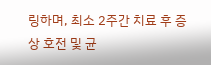링하며, 최소 2주간 치료 후 증상 호전 및 균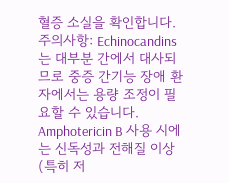혈증 소실을 확인합니다.
주의사항: Echinocandins는 대부분 간에서 대사되므로 중증 간기능 장애 환자에서는 용량 조정이 필요할 수 있습니다. Amphotericin B 사용 시에는 신독성과 전해질 이상(특히 저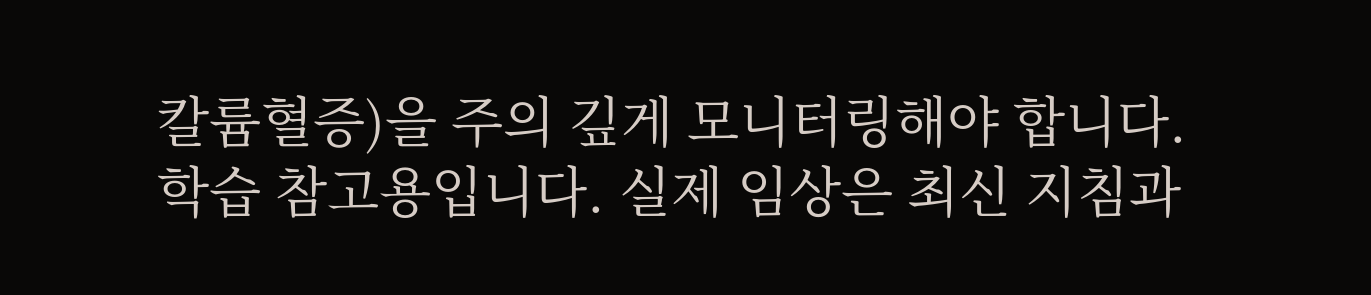칼륨혈증)을 주의 깊게 모니터링해야 합니다.
학습 참고용입니다. 실제 임상은 최신 지침과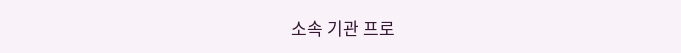소속 기관 프로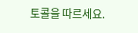토콜을 따르세요.